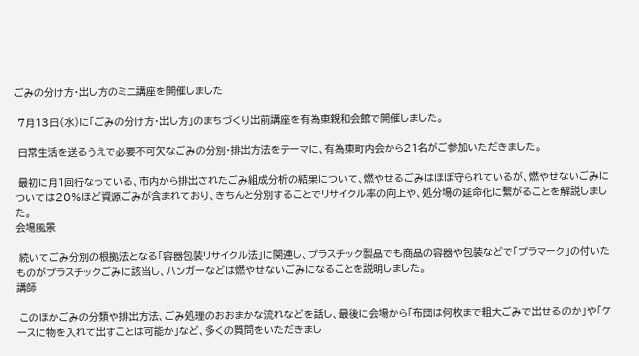ごみの分け方・出し方のミニ講座を開催しました

 7月13日(水)に「ごみの分け方・出し方」のまちづくり出前講座を有為東親和会館で開催しました。

 日常生活を送るうえで必要不可欠なごみの分別・排出方法をテーマに、有為東町内会から21名がご参加いただきました。

 最初に月1回行なっている、市内から排出されたごみ組成分析の結果について、燃やせるごみはほぼ守られているが、燃やせないごみについては20%ほど資源ごみが含まれており、きちんと分別することでリサイクル率の向上や、処分場の延命化に繋がることを解説しました。
会場風景

 続いてごみ分別の根拠法となる「容器包装リサイクル法」に関連し、プラスチック製品でも商品の容器や包装などで「プラマーク」の付いたものがプラスチックごみに該当し、ハンガーなどは燃やせないごみになることを説明しました。
講師

 このほかごみの分類や排出方法、ごみ処理のおおまかな流れなどを話し、最後に会場から「布団は何枚まで粗大ごみで出せるのか」や「ケースに物を入れて出すことは可能か」など、多くの質問をいただきまし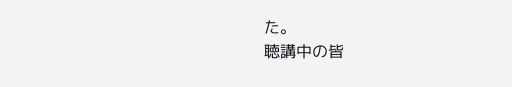た。
聴講中の皆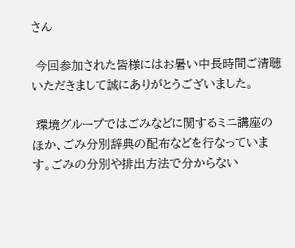さん

 今回参加された皆様にはお暑い中長時間ご清聴いただきまして誠にありがとうございました。

 環境グループではごみなどに関するミニ講座のほか、ごみ分別辞典の配布などを行なっています。ごみの分別や排出方法で分からない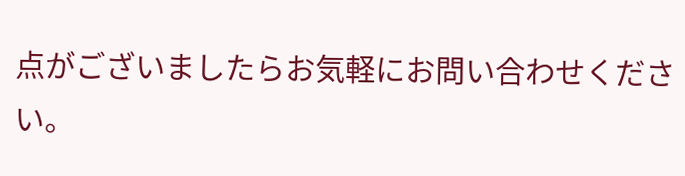点がございましたらお気軽にお問い合わせください。